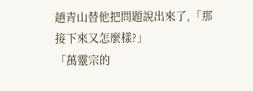趙青山替他把問題說出來了,「那接下來又怎麼樣?」
「萬靈宗的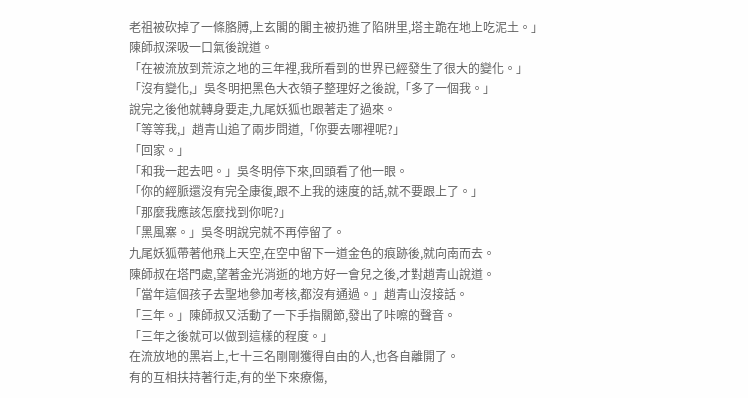老祖被砍掉了一條胳膊,上玄閣的閣主被扔進了陷阱里,塔主跪在地上吃泥土。」
陳師叔深吸一口氣後說道。
「在被流放到荒涼之地的三年裡,我所看到的世界已經發生了很大的變化。」
「沒有變化,」吳冬明把黑色大衣領子整理好之後說,「多了一個我。」
說完之後他就轉身要走,九尾妖狐也跟著走了過來。
「等等我,」趙青山追了兩步問道,「你要去哪裡呢?」
「回家。」
「和我一起去吧。」吳冬明停下來,回頭看了他一眼。
「你的經脈還沒有完全康復,跟不上我的速度的話,就不要跟上了。」
「那麼我應該怎麼找到你呢?」
「黑風寨。」吳冬明說完就不再停留了。
九尾妖狐帶著他飛上天空,在空中留下一道金色的痕跡後,就向南而去。
陳師叔在塔門處,望著金光消逝的地方好一會兒之後,才對趙青山說道。
「當年這個孩子去聖地參加考核,都沒有通過。」趙青山沒接話。
「三年。」陳師叔又活動了一下手指關節,發出了咔嚓的聲音。
「三年之後就可以做到這樣的程度。」
在流放地的黑岩上,七十三名剛剛獲得自由的人,也各自離開了。
有的互相扶持著行走,有的坐下來療傷,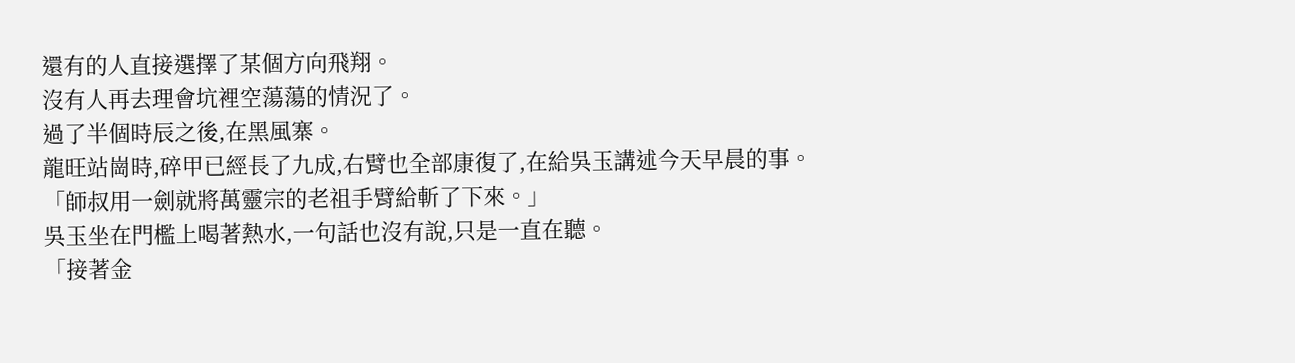還有的人直接選擇了某個方向飛翔。
沒有人再去理會坑裡空蕩蕩的情況了。
過了半個時辰之後,在黑風寨。
龍旺站崗時,碎甲已經長了九成,右臂也全部康復了,在給吳玉講述今天早晨的事。
「師叔用一劍就將萬靈宗的老祖手臂給斬了下來。」
吳玉坐在門檻上喝著熱水,一句話也沒有說,只是一直在聽。
「接著金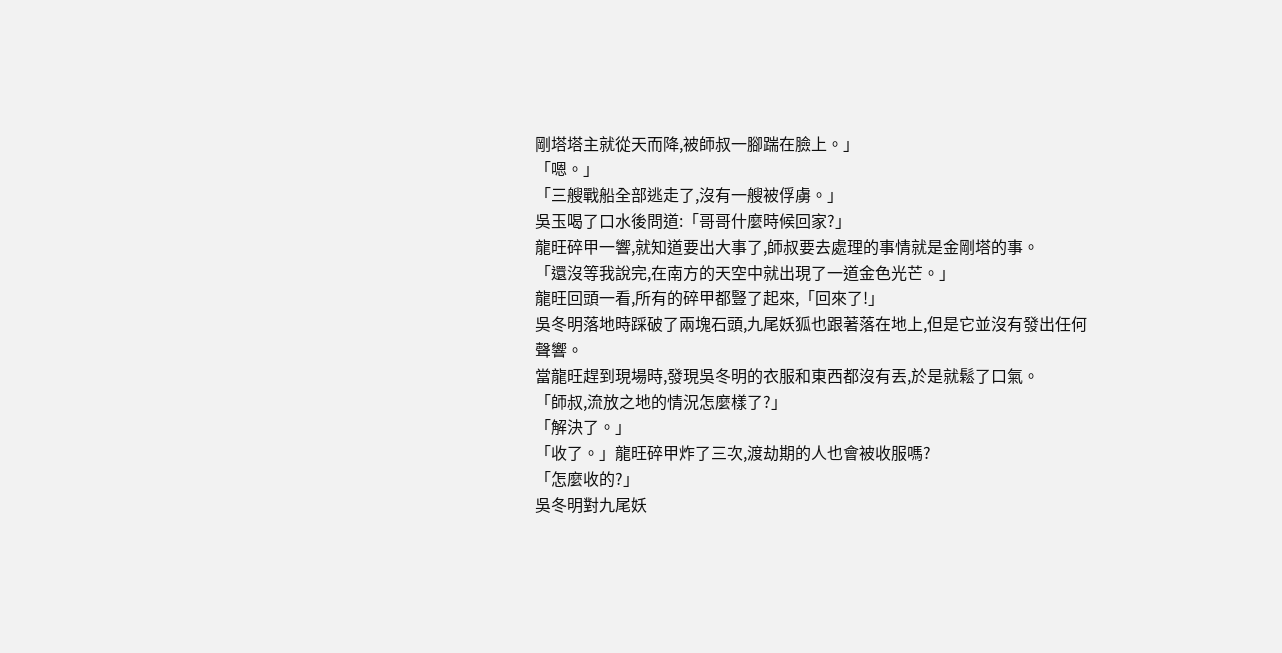剛塔塔主就從天而降,被師叔一腳踹在臉上。」
「嗯。」
「三艘戰船全部逃走了,沒有一艘被俘虜。」
吳玉喝了口水後問道:「哥哥什麼時候回家?」
龍旺碎甲一響,就知道要出大事了,師叔要去處理的事情就是金剛塔的事。
「還沒等我說完,在南方的天空中就出現了一道金色光芒。」
龍旺回頭一看,所有的碎甲都豎了起來,「回來了!」
吳冬明落地時踩破了兩塊石頭,九尾妖狐也跟著落在地上,但是它並沒有發出任何聲響。
當龍旺趕到現場時,發現吳冬明的衣服和東西都沒有丟,於是就鬆了口氣。
「師叔,流放之地的情況怎麼樣了?」
「解決了。」
「收了。」龍旺碎甲炸了三次,渡劫期的人也會被收服嗎?
「怎麼收的?」
吳冬明對九尾妖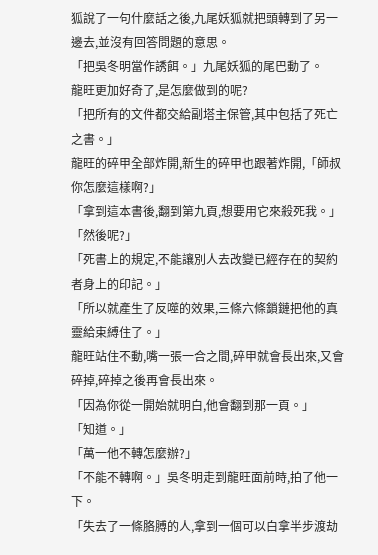狐說了一句什麼話之後,九尾妖狐就把頭轉到了另一邊去,並沒有回答問題的意思。
「把吳冬明當作誘餌。」九尾妖狐的尾巴動了。
龍旺更加好奇了,是怎麼做到的呢?
「把所有的文件都交給副塔主保管,其中包括了死亡之書。」
龍旺的碎甲全部炸開,新生的碎甲也跟著炸開,「師叔你怎麼這樣啊?」
「拿到這本書後,翻到第九頁,想要用它來殺死我。」
「然後呢?」
「死書上的規定,不能讓別人去改變已經存在的契約者身上的印記。」
「所以就產生了反噬的效果,三條六條鎖鏈把他的真靈給束縛住了。」
龍旺站住不動,嘴一張一合之間,碎甲就會長出來,又會碎掉,碎掉之後再會長出來。
「因為你從一開始就明白,他會翻到那一頁。」
「知道。」
「萬一他不轉怎麼辦?」
「不能不轉啊。」吳冬明走到龍旺面前時,拍了他一下。
「失去了一條胳膊的人,拿到一個可以白拿半步渡劫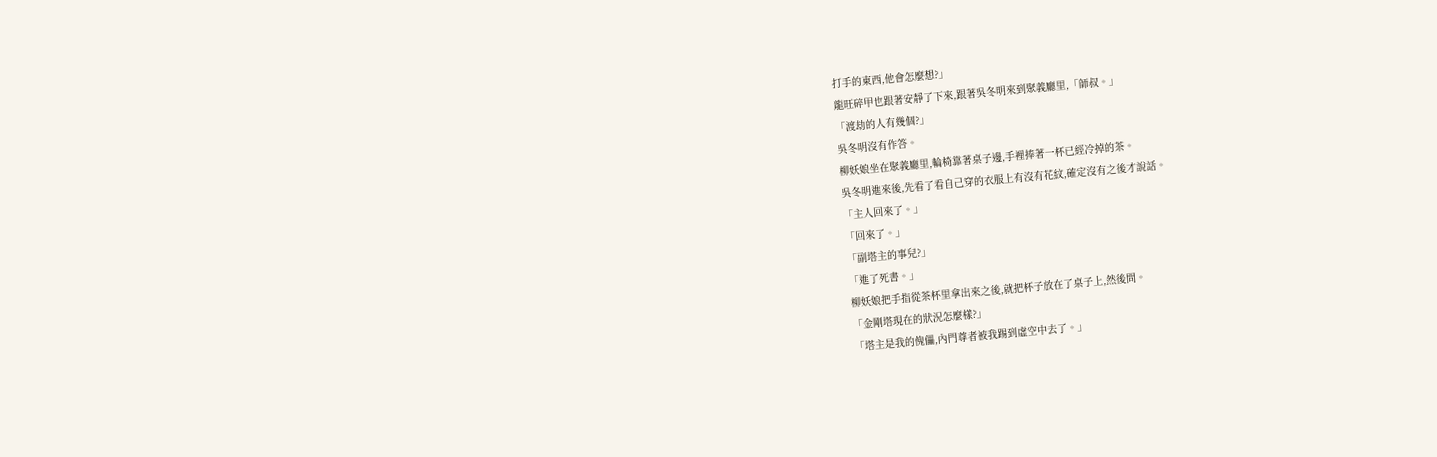打手的東西,他會怎麼想?」
龍旺碎甲也跟著安靜了下來,跟著吳冬明來到聚義廳里,「師叔。」
「渡劫的人有幾個?」
吳冬明沒有作答。
柳妖娘坐在聚義廳里,輪椅靠著桌子邊,手裡捧著一杯已經冷掉的茶。
吳冬明進來後,先看了看自己穿的衣服上有沒有花紋,確定沒有之後才說話。
「主人回來了。」
「回來了。」
「副塔主的事兒?」
「進了死書。」
柳妖娘把手指從茶杯里拿出來之後,就把杯子放在了桌子上,然後問。
「金剛塔現在的狀況怎麼樣?」
「塔主是我的傀儡,內門尊者被我踢到虛空中去了。」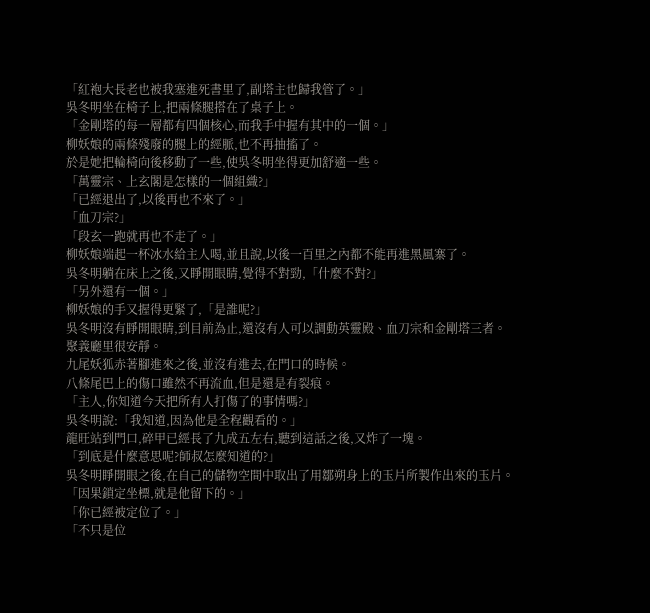「紅袍大長老也被我塞進死書里了,副塔主也歸我管了。」
吳冬明坐在椅子上,把兩條腿搭在了桌子上。
「金剛塔的每一層都有四個核心,而我手中握有其中的一個。」
柳妖娘的兩條殘廢的腿上的經脈,也不再抽搐了。
於是她把輪椅向後移動了一些,使吳冬明坐得更加舒適一些。
「萬靈宗、上玄閣是怎樣的一個組織?」
「已經退出了,以後再也不來了。」
「血刀宗?」
「段玄一跑就再也不走了。」
柳妖娘端起一杯冰水給主人喝,並且說,以後一百里之內都不能再進黑風寨了。
吳冬明躺在床上之後,又睜開眼睛,覺得不對勁,「什麼不對?」
「另外還有一個。」
柳妖娘的手又握得更緊了,「是誰呢?」
吳冬明沒有睜開眼睛,到目前為止,還沒有人可以調動英靈殿、血刀宗和金剛塔三者。
聚義廳里很安靜。
九尾妖狐赤著腳進來之後,並沒有進去,在門口的時候。
八條尾巴上的傷口雖然不再流血,但是還是有裂痕。
「主人,你知道今天把所有人打傷了的事情嗎?」
吳冬明說:「我知道,因為他是全程觀看的。」
龍旺站到門口,碎甲已經長了九成五左右,聽到這話之後,又炸了一塊。
「到底是什麼意思呢?師叔怎麼知道的?」
吳冬明睜開眼之後,在自己的儲物空間中取出了用鄒朔身上的玉片所製作出來的玉片。
「因果鎖定坐標,就是他留下的。」
「你已經被定位了。」
「不只是位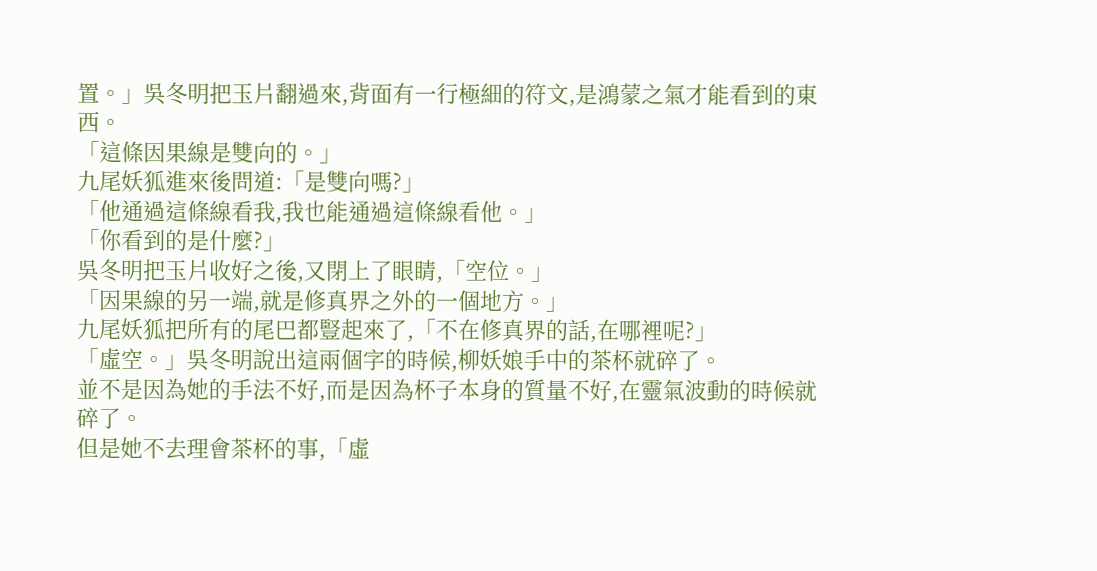置。」吳冬明把玉片翻過來,背面有一行極細的符文,是鴻蒙之氣才能看到的東西。
「這條因果線是雙向的。」
九尾妖狐進來後問道:「是雙向嗎?」
「他通過這條線看我,我也能通過這條線看他。」
「你看到的是什麼?」
吳冬明把玉片收好之後,又閉上了眼睛,「空位。」
「因果線的另一端,就是修真界之外的一個地方。」
九尾妖狐把所有的尾巴都豎起來了,「不在修真界的話,在哪裡呢?」
「虛空。」吳冬明說出這兩個字的時候,柳妖娘手中的茶杯就碎了。
並不是因為她的手法不好,而是因為杯子本身的質量不好,在靈氣波動的時候就碎了。
但是她不去理會茶杯的事,「虛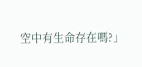空中有生命存在嗎?」